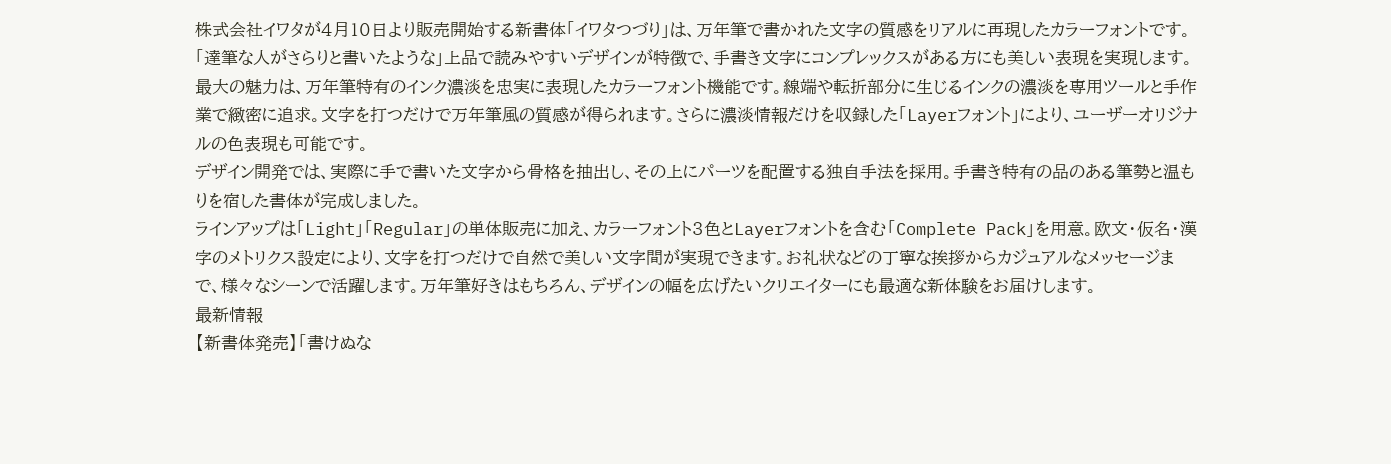株式会社イワタが4月10日より販売開始する新書体「イワタつづり」は、万年筆で書かれた文字の質感をリアルに再現したカラーフォントです。「達筆な人がさらりと書いたような」上品で読みやすいデザインが特徴で、手書き文字にコンプレックスがある方にも美しい表現を実現します。
最大の魅力は、万年筆特有のインク濃淡を忠実に表現したカラーフォント機能です。線端や転折部分に生じるインクの濃淡を専用ツールと手作業で緻密に追求。文字を打つだけで万年筆風の質感が得られます。さらに濃淡情報だけを収録した「Layerフォント」により、ユーザーオリジナルの色表現も可能です。
デザイン開発では、実際に手で書いた文字から骨格を抽出し、その上にパーツを配置する独自手法を採用。手書き特有の品のある筆勢と温もりを宿した書体が完成しました。
ラインアップは「Light」「Regular」の単体販売に加え、カラーフォント3色とLayerフォントを含む「Complete Pack」を用意。欧文・仮名・漢字のメトリクス設定により、文字を打つだけで自然で美しい文字間が実現できます。お礼状などの丁寧な挨拶からカジュアルなメッセージまで、様々なシーンで活躍します。万年筆好きはもちろん、デザインの幅を広げたいクリエイターにも最適な新体験をお届けします。
最新情報
【新書体発売】「書けぬな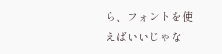ら、フォントを使えばいいじゃな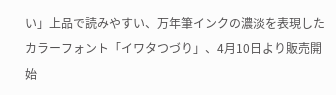い」上品で読みやすい、万年筆インクの濃淡を表現したカラーフォント「イワタつづり」、4月10日より販売開始